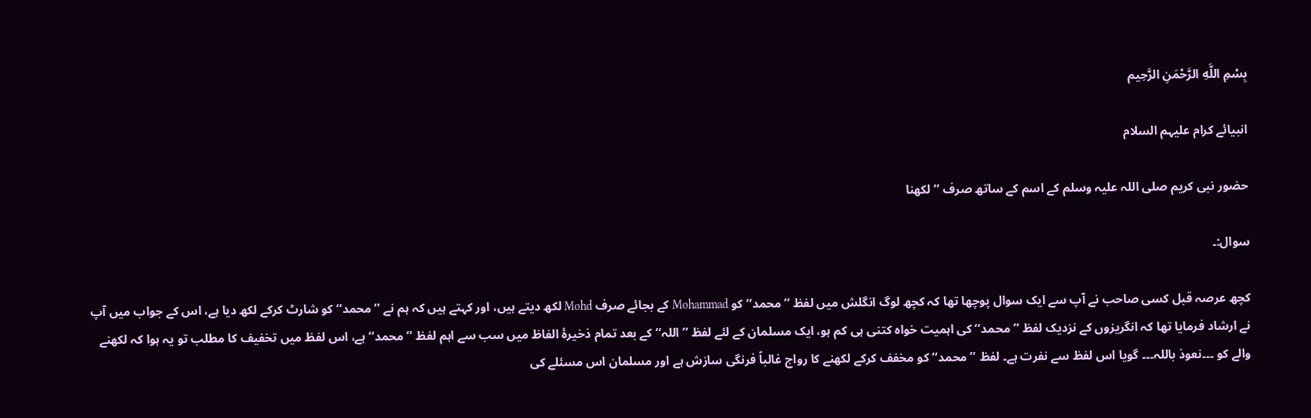بِسْمِ اللَّهِ الرَّحْمَنِ الرَّحِيم

انبیائے کرام علیہم السلام

حضور نبی کریم صلی اللہ علیہ وسلم کے اسم کے ساتھ صرف ’’ لکھنا

سوال:۔

کچھ عرصہ قبل کسی صاحب نے آپ سے ایک سوال پوچھا تھا کہ کچھ لوگ انگلش میں لفظ ’’محمد‘‘ کو Mohammad کے بجائے صرف Mohd لکھ دیتے ہیں، اور کہتے ہیں کہ ہم نے ’’محمد‘‘ کو شارٹ کرکے لکھ دیا ہے، اس کے جواب میں آپ نے ارشاد فرمایا تھا کہ انگریزوں کے نزدیک لفظ ’’محمد‘‘ کی اہمیت خواہ کتنی ہی کم ہو، ایک مسلمان کے لئے لفظ ’’اللہ‘‘ کے بعد تمام ذخیرۂ الفاظ میں سب سے اہم لفظ ’’محمد‘‘ ہے، اس لفظ میں تخفیف کا مطلب تو یہ ہوا کہ لکھنے والے کو ۔۔۔نعوذ باللہ۔۔۔ گویا اس لفظ سے نفرت ہے۔ لفظ ’’محمد‘‘ کو مخفف کرکے لکھنے کا رواج غالباً فرنگی سازش ہے اور مسلمان اس مسئلے کی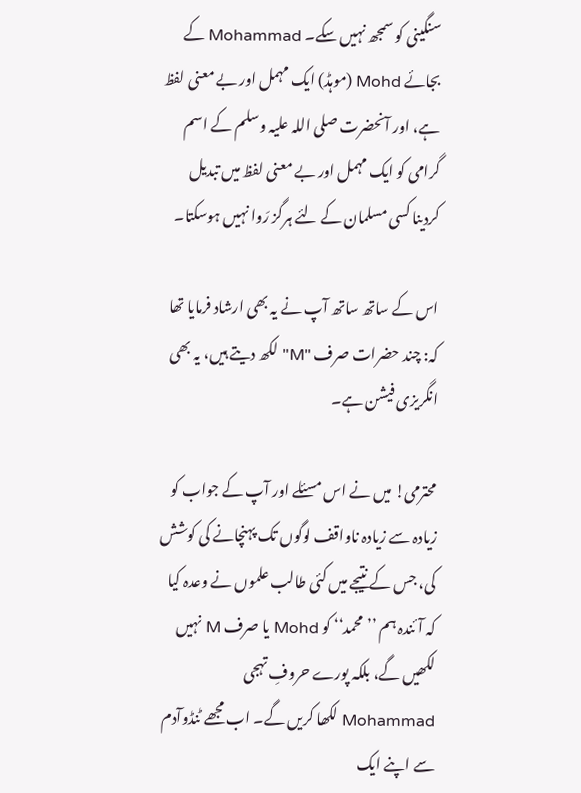سنگینی کو سمجھ نہیں سکے۔ Mohammad کے بجائے Mohd (موہڈ) ایک مہمل اور بے معنی لفظ ہے، اور آنحضرت صلی اللہ علیہ وسلم کے اسم گرامی کو ایک مہمل اور بے معنی لفظ میں تبدیل کردینا کسی مسلمان کے لئے ہرگز رَوا نہیں ہوسکتا۔

اس کے ساتھ ساتھ آپ نے یہ بھی ارشاد فرمایا تھا کہ: چند حضرات صرف "M" لکھ دیتے ہیں، یہ بھی انگریزی فیشن ہے۔

محترمی! میں نے اس مسئلے اور آپ کے جواب کو زیادہ سے زیادہ ناواقف لوگوں تک پہنچانے کی کوشش کی، جس کے نتیجے میں کئی طالب علموں نے وعدہ کیا کہ آئندہ ہم ’’محمد‘‘ کو Mohd یا صرف M نہیں لکھیں گے، بلکہ پورے حروفِ تہجی Mohammad لکھا کریں گے۔ اب مجھے ٹنڈوآدم سے اپنے ایک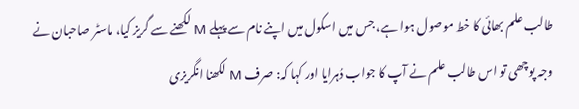طالب علم بھائی کا خط موصول ہوا ہے، جس میں اسکول میں اپنے نام سے پہلے M لکھنے سے گریز کیا، ماسٹر صاحبان نے وجہ پوچھی تو اس طالب علم نے آپ کا جواب دُہرایا اور کہا کہ: صرف M لکھنا انگریزی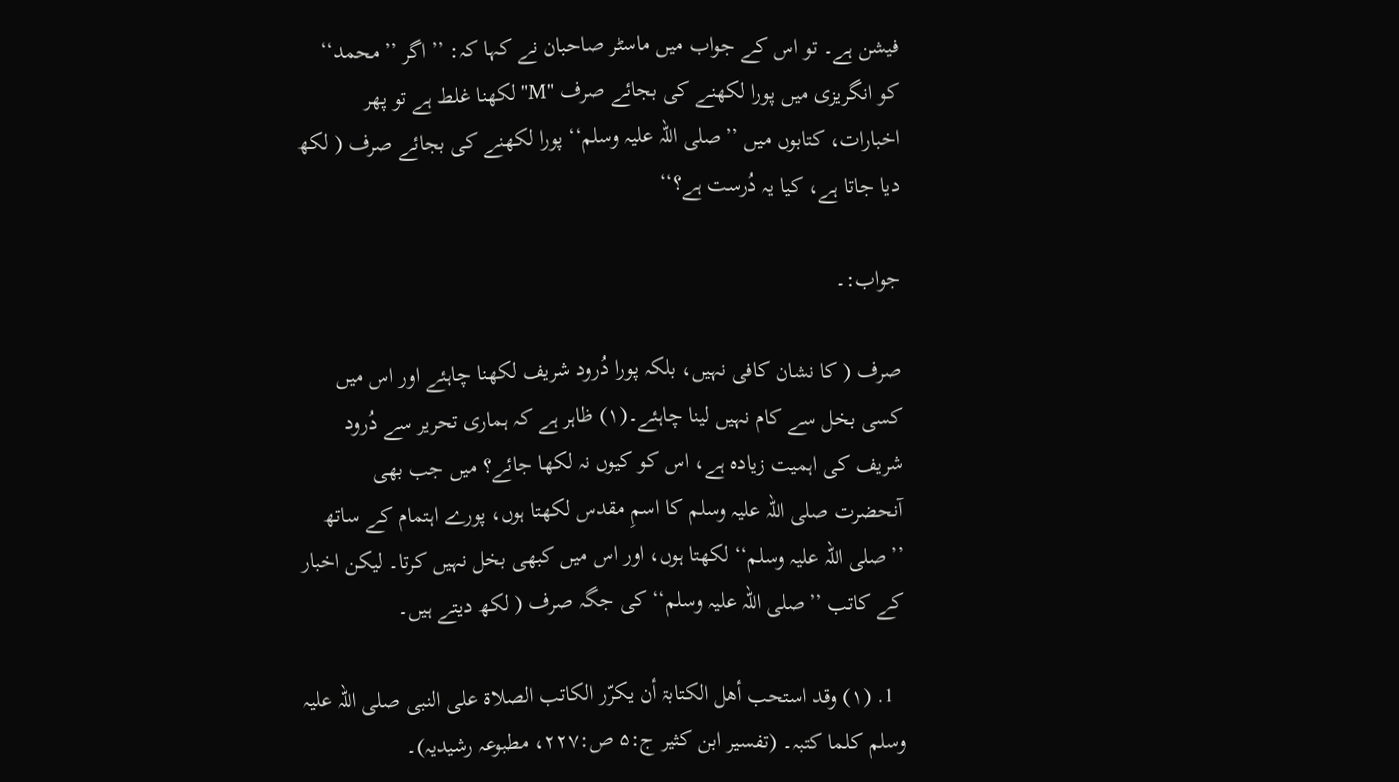فیشن ہے۔ تو اس کے جواب میں ماسٹر صاحبان نے کہا کہ: ’’اگر ’’محمد‘‘ کو انگریزی میں پورا لکھنے کی بجائے صرف "M" لکھنا غلط ہے تو پھر اخبارات، کتابوں میں ’’صلی اللہ علیہ وسلم‘‘ پورا لکھنے کی بجائے صرف ( لکھ دیا جاتا ہے، کیا یہ دُرست ہے؟‘‘

جواب:۔

صرف ( کا نشان کافی نہیں، بلکہ پورا دُرود شریف لکھنا چاہئے اور اس میں کسی بخل سے کام نہیں لینا چاہئے۔(۱) ظاہر ہے کہ ہماری تحریر سے دُرود شریف کی اہمیت زیادہ ہے، اس کو کیوں نہ لکھا جائے؟ میں جب بھی آنحضرت صلی اللہ علیہ وسلم کا اسمِ مقدس لکھتا ہوں، پورے اہتمام کے ساتھ ’’صلی اللہ علیہ وسلم‘‘ لکھتا ہوں، اور اس میں کبھی بخل نہیں کرتا۔ لیکن اخبار کے کاتب ’’صلی اللہ علیہ وسلم‘‘ کی جگہ صرف ( لکھ دیتے ہیں۔

  1. (۱) وقد استحب أھل الکتابۃ أن یکرّر الکاتب الصلاۃ علی النبی صلی اللہ علیہ وسلم کلما کتبہ۔ (تفسیر ابن کثیر ج:۵ ص:۲۲۷، مطبوعہ رشیدیہ)۔